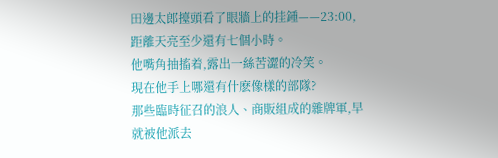田邊太郎擡頭看了眼牆上的挂鍾——23:00,距離天亮至少還有七個小時。
他嘴角抽搐着,露出一絲苦澀的冷笑。
現在他手上哪還有什麽像樣的部隊?
那些臨時征召的浪人、商販組成的雜牌軍,早就被他派去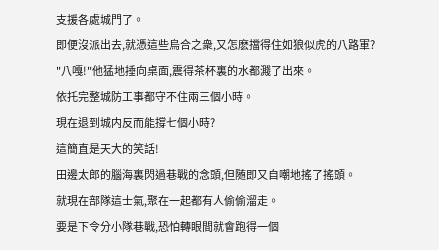支援各處城門了。
即便沒派出去,就憑這些烏合之衆,又怎麽擋得住如狼似虎的八路軍?
"八嘎!"他猛地捶向桌面,震得茶杯裏的水都濺了出來。
依托完整城防工事都守不住兩三個小時。
現在退到城内反而能撐七個小時?
這簡直是天大的笑話!
田邊太郎的腦海裏閃過巷戰的念頭,但随即又自嘲地搖了搖頭。
就現在部隊這士氣,聚在一起都有人偷偷溜走。
要是下令分小隊巷戰,恐怕轉眼間就會跑得一個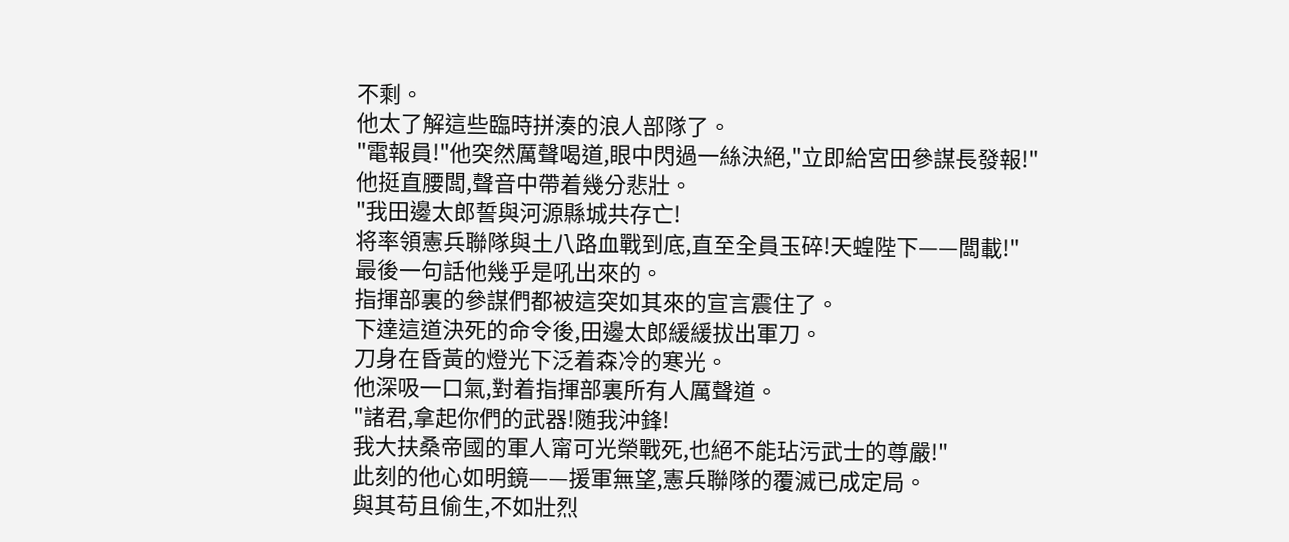不剩。
他太了解這些臨時拼湊的浪人部隊了。
"電報員!"他突然厲聲喝道,眼中閃過一絲決絕,"立即給宮田參謀長發報!"
他挺直腰闆,聲音中帶着幾分悲壯。
"我田邊太郎誓與河源縣城共存亡!
将率領憲兵聯隊與土八路血戰到底,直至全員玉碎!天蝗陛下——闆載!"
最後一句話他幾乎是吼出來的。
指揮部裏的參謀們都被這突如其來的宣言震住了。
下達這道決死的命令後,田邊太郎緩緩拔出軍刀。
刀身在昏黃的燈光下泛着森冷的寒光。
他深吸一口氣,對着指揮部裏所有人厲聲道。
"諸君,拿起你們的武器!随我沖鋒!
我大扶桑帝國的軍人甯可光榮戰死,也絕不能玷污武士的尊嚴!"
此刻的他心如明鏡——援軍無望,憲兵聯隊的覆滅已成定局。
與其苟且偷生,不如壯烈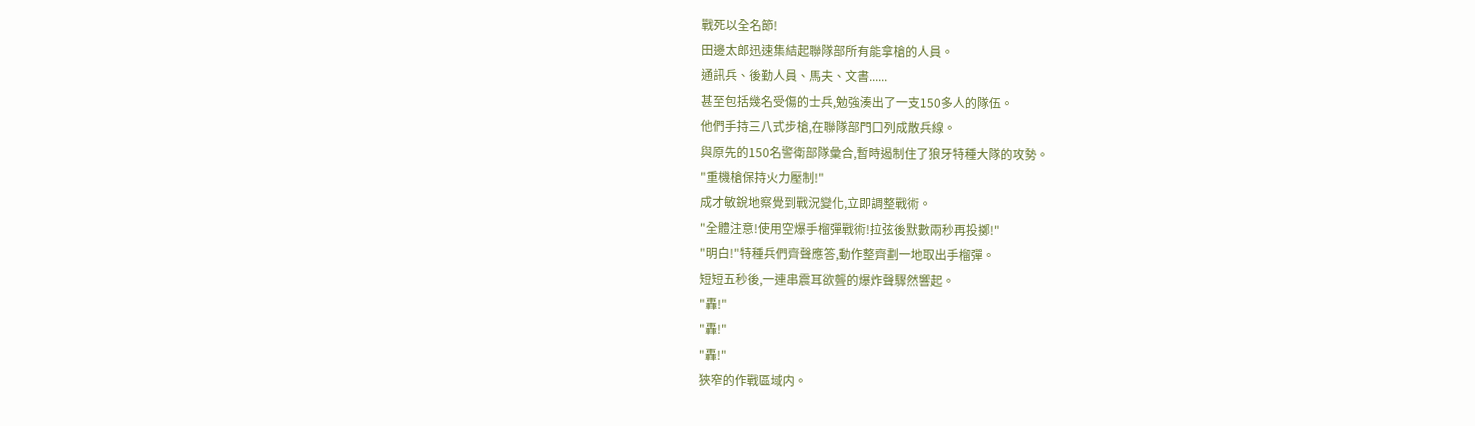戰死以全名節!
田邊太郎迅速集結起聯隊部所有能拿槍的人員。
通訊兵、後勤人員、馬夫、文書......
甚至包括幾名受傷的士兵,勉強湊出了一支150多人的隊伍。
他們手持三八式步槍,在聯隊部門口列成散兵線。
與原先的150名警衛部隊彙合,暫時遏制住了狼牙特種大隊的攻勢。
"重機槍保持火力壓制!"
成才敏銳地察覺到戰況變化,立即調整戰術。
"全體注意!使用空爆手榴彈戰術!拉弦後默數兩秒再投擲!"
"明白!"特種兵們齊聲應答,動作整齊劃一地取出手榴彈。
短短五秒後,一連串震耳欲聾的爆炸聲驟然響起。
"轟!"
"轟!"
"轟!"
狹窄的作戰區域内。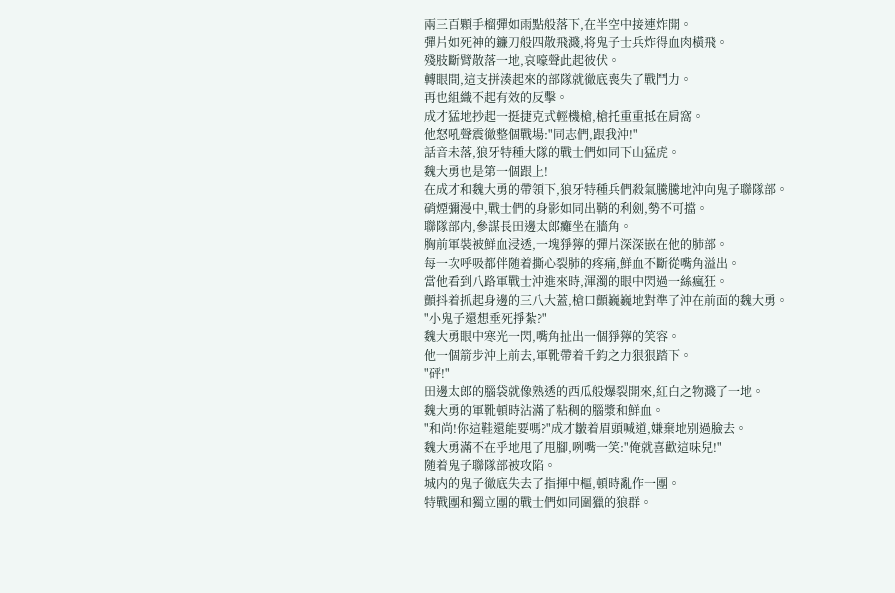兩三百顆手榴彈如雨點般落下,在半空中接連炸開。
彈片如死神的鐮刀般四散飛濺,将鬼子士兵炸得血肉橫飛。
殘肢斷臂散落一地,哀嚎聲此起彼伏。
轉眼間,這支拼湊起來的部隊就徹底喪失了戰鬥力。
再也組織不起有效的反擊。
成才猛地抄起一挺捷克式輕機槍,槍托重重抵在肩窩。
他怒吼聲震徹整個戰場:"同志們,跟我沖!"
話音未落,狼牙特種大隊的戰士們如同下山猛虎。
魏大勇也是第一個跟上!
在成才和魏大勇的帶領下,狼牙特種兵們殺氣騰騰地沖向鬼子聯隊部。
硝煙彌漫中,戰士們的身影如同出鞘的利劍,勢不可擋。
聯隊部内,參謀長田邊太郎癱坐在牆角。
胸前軍裝被鮮血浸透,一塊猙獰的彈片深深嵌在他的肺部。
每一次呼吸都伴随着撕心裂肺的疼痛,鮮血不斷從嘴角溢出。
當他看到八路軍戰士沖進來時,渾濁的眼中閃過一絲瘋狂。
顫抖着抓起身邊的三八大蓋,槍口顫巍巍地對準了沖在前面的魏大勇。
"小鬼子還想垂死掙紮?"
魏大勇眼中寒光一閃,嘴角扯出一個猙獰的笑容。
他一個箭步沖上前去,軍靴帶着千鈞之力狠狠踏下。
"砰!"
田邊太郎的腦袋就像熟透的西瓜般爆裂開來,紅白之物濺了一地。
魏大勇的軍靴頓時沾滿了粘稠的腦漿和鮮血。
"和尚!你這鞋還能要嗎?"成才皺着眉頭喊道,嫌棄地别過臉去。
魏大勇滿不在乎地甩了甩腳,咧嘴一笑:"俺就喜歡這味兒!"
随着鬼子聯隊部被攻陷。
城内的鬼子徹底失去了指揮中樞,頓時亂作一團。
特戰團和獨立團的戰士們如同圍獵的狼群。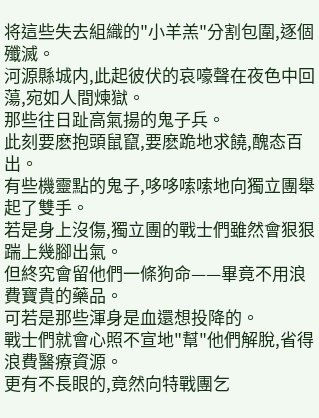将這些失去組織的"小羊羔"分割包圍,逐個殲滅。
河源縣城内,此起彼伏的哀嚎聲在夜色中回蕩,宛如人間煉獄。
那些往日趾高氣揚的鬼子兵。
此刻要麽抱頭鼠竄,要麽跪地求饒,醜态百出。
有些機靈點的鬼子,哆哆嗦嗦地向獨立團舉起了雙手。
若是身上沒傷,獨立團的戰士們雖然會狠狠踹上幾腳出氣。
但終究會留他們一條狗命——畢竟不用浪費寶貴的藥品。
可若是那些渾身是血還想投降的。
戰士們就會心照不宣地"幫"他們解脫,省得浪費醫療資源。
更有不長眼的,竟然向特戰團乞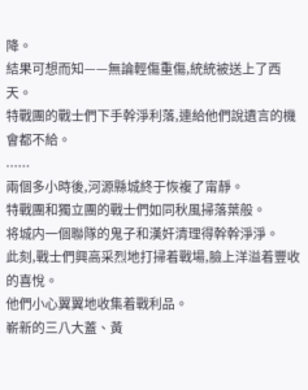降。
結果可想而知——無論輕傷重傷,統統被送上了西天。
特戰團的戰士們下手幹淨利落,連給他們說遺言的機會都不給。
......
兩個多小時後,河源縣城終于恢複了甯靜。
特戰團和獨立團的戰士們如同秋風掃落葉般。
将城内一個聯隊的鬼子和漢奸清理得幹幹淨淨。
此刻,戰士們興高采烈地打掃着戰場,臉上洋溢着豐收的喜悅。
他們小心翼翼地收集着戰利品。
嶄新的三八大蓋、黃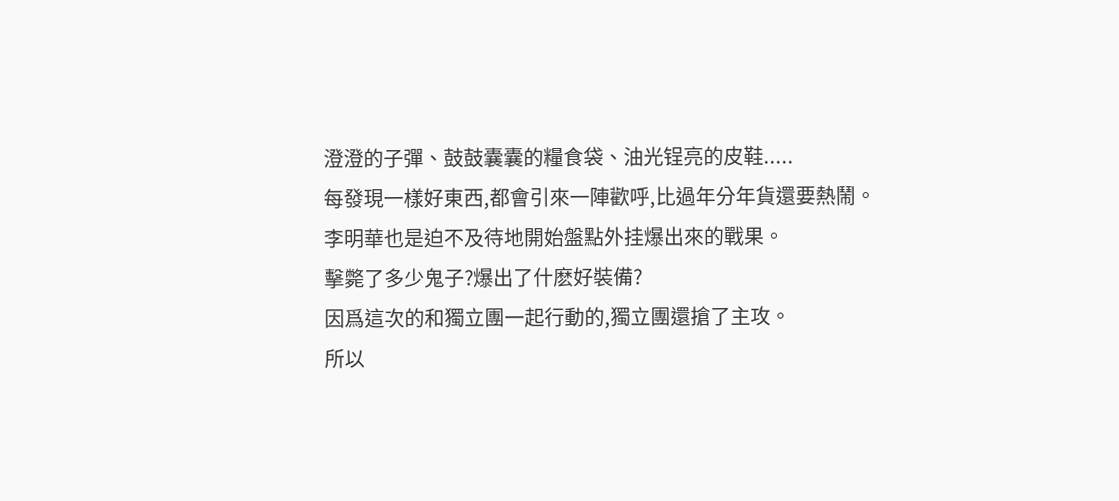澄澄的子彈、鼓鼓囊囊的糧食袋、油光锃亮的皮鞋.....
每發現一樣好東西,都會引來一陣歡呼,比過年分年貨還要熱鬧。
李明華也是迫不及待地開始盤點外挂爆出來的戰果。
擊斃了多少鬼子?爆出了什麽好裝備?
因爲這次的和獨立團一起行動的,獨立團還搶了主攻。
所以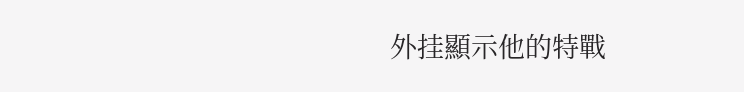外挂顯示他的特戰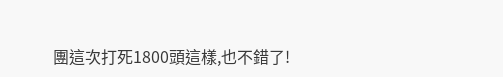團這次打死1800頭這樣,也不錯了!